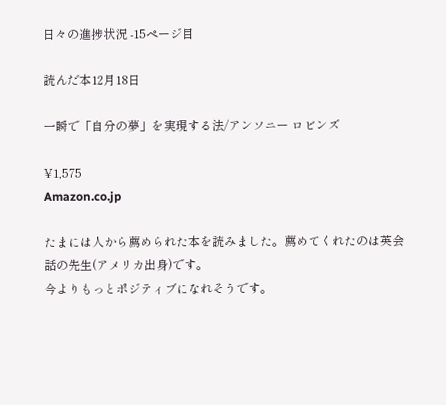日々の進捗状況 -15ページ目

読んだ本12月18日

一瞬で「自分の夢」を実現する法/アンソニー ロビンズ

¥1,575
Amazon.co.jp

たまには人から薦められた本を読みました。薦めてくれたのは英会話の先生(アメリカ出身)です。
今よりもっとポジティブになれそうです。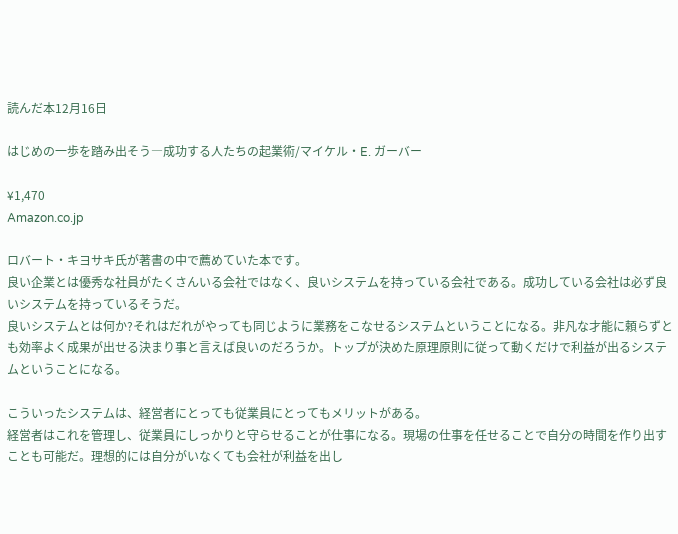読んだ本12月16日

はじめの一歩を踏み出そう―成功する人たちの起業術/マイケル・E. ガーバー

¥1,470
Amazon.co.jp

ロバート・キヨサキ氏が著書の中で薦めていた本です。
良い企業とは優秀な社員がたくさんいる会社ではなく、良いシステムを持っている会社である。成功している会社は必ず良いシステムを持っているそうだ。
良いシステムとは何か?それはだれがやっても同じように業務をこなせるシステムということになる。非凡な才能に頼らずとも効率よく成果が出せる決まり事と言えば良いのだろうか。トップが決めた原理原則に従って動くだけで利益が出るシステムということになる。

こういったシステムは、経営者にとっても従業員にとってもメリットがある。
経営者はこれを管理し、従業員にしっかりと守らせることが仕事になる。現場の仕事を任せることで自分の時間を作り出すことも可能だ。理想的には自分がいなくても会社が利益を出し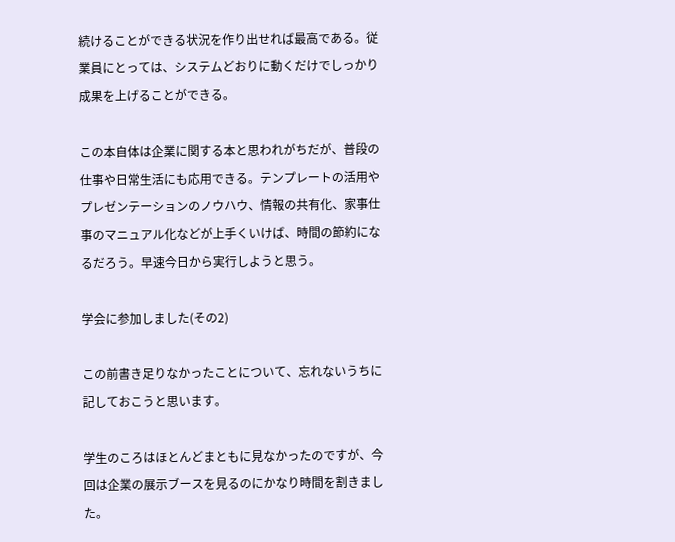続けることができる状況を作り出せれば最高である。従業員にとっては、システムどおりに動くだけでしっかり成果を上げることができる。

この本自体は企業に関する本と思われがちだが、普段の仕事や日常生活にも応用できる。テンプレートの活用やプレゼンテーションのノウハウ、情報の共有化、家事仕事のマニュアル化などが上手くいけば、時間の節約になるだろう。早速今日から実行しようと思う。

学会に参加しました(その2)

この前書き足りなかったことについて、忘れないうちに記しておこうと思います。

学生のころはほとんどまともに見なかったのですが、今回は企業の展示ブースを見るのにかなり時間を割きました。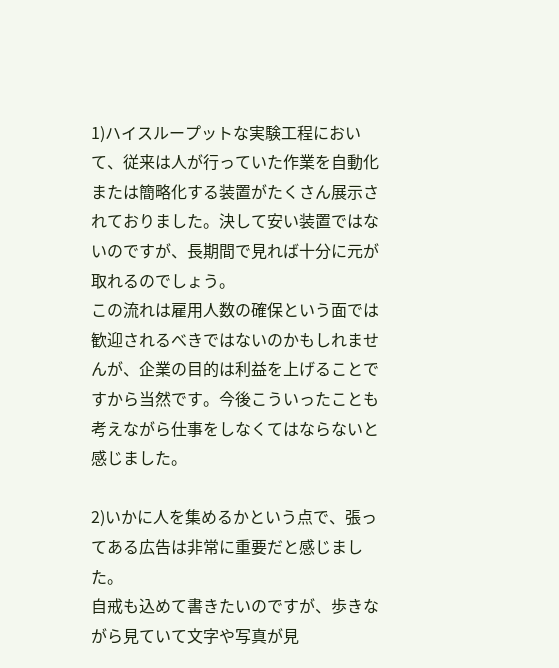1)ハイスループットな実験工程において、従来は人が行っていた作業を自動化または簡略化する装置がたくさん展示されておりました。決して安い装置ではないのですが、長期間で見れば十分に元が取れるのでしょう。
この流れは雇用人数の確保という面では歓迎されるべきではないのかもしれませんが、企業の目的は利益を上げることですから当然です。今後こういったことも考えながら仕事をしなくてはならないと感じました。

2)いかに人を集めるかという点で、張ってある広告は非常に重要だと感じました。
自戒も込めて書きたいのですが、歩きながら見ていて文字や写真が見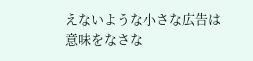えないような小さな広告は意味をなさな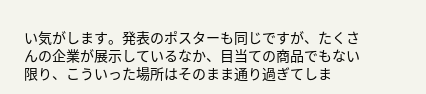い気がします。発表のポスターも同じですが、たくさんの企業が展示しているなか、目当ての商品でもない限り、こういった場所はそのまま通り過ぎてしま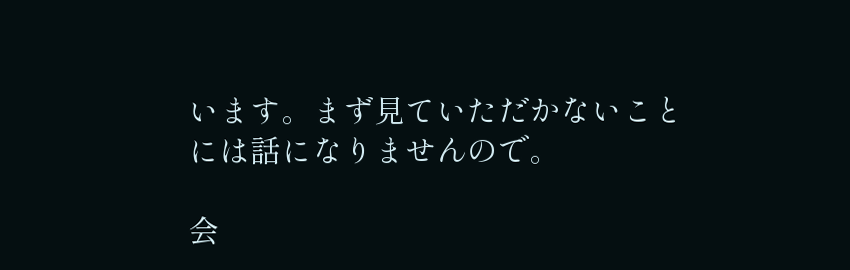います。まず見ていただかないことには話になりませんので。

会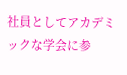社員としてアカデミックな学会に参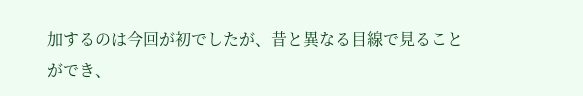加するのは今回が初でしたが、昔と異なる目線で見ることができ、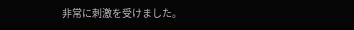非常に刺激を受けました。